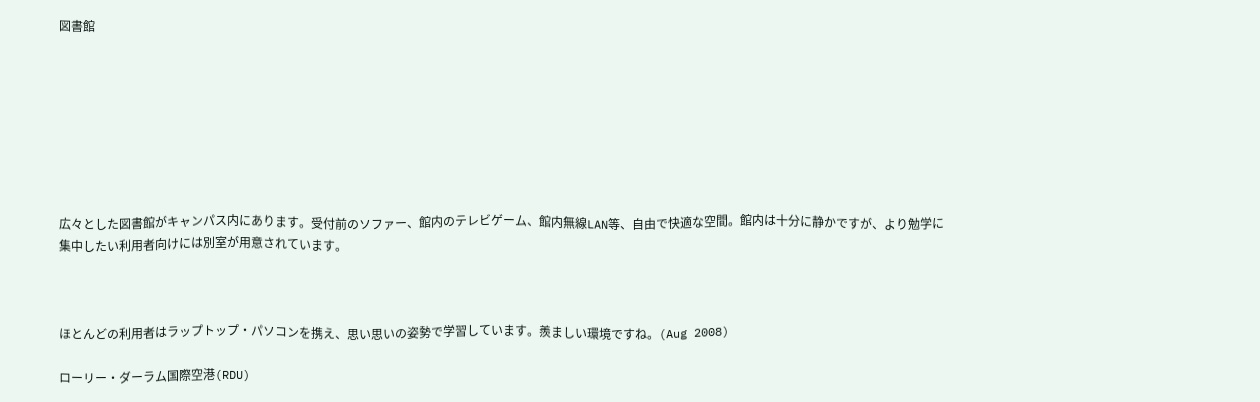図書館








広々とした図書館がキャンパス内にあります。受付前のソファー、館内のテレビゲーム、館内無線LAN等、自由で快適な空間。館内は十分に静かですが、より勉学に集中したい利用者向けには別室が用意されています。



ほとんどの利用者はラップトップ・パソコンを携え、思い思いの姿勢で学習しています。羨ましい環境ですね。(Aug 2008)

ローリー・ダーラム国際空港(RDU)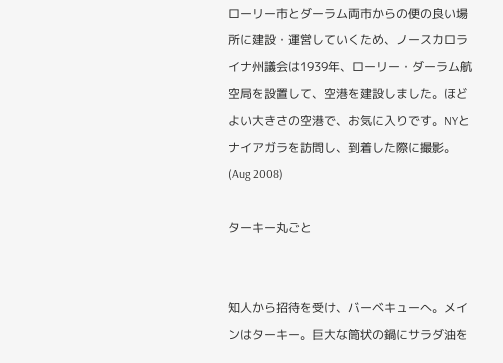ローリー市とダーラム両市からの便の良い場所に建設・運営していくため、ノースカロライナ州議会は1939年、ローリー・ダーラム航空局を設置して、空港を建設しました。ほどよい大きさの空港で、お気に入りです。NYとナイアガラを訪問し、到着した際に撮影。(Aug 2008)

ターキー丸ごと


知人から招待を受け、バーベキューへ。メインはターキー。巨大な筒状の鍋にサラダ油を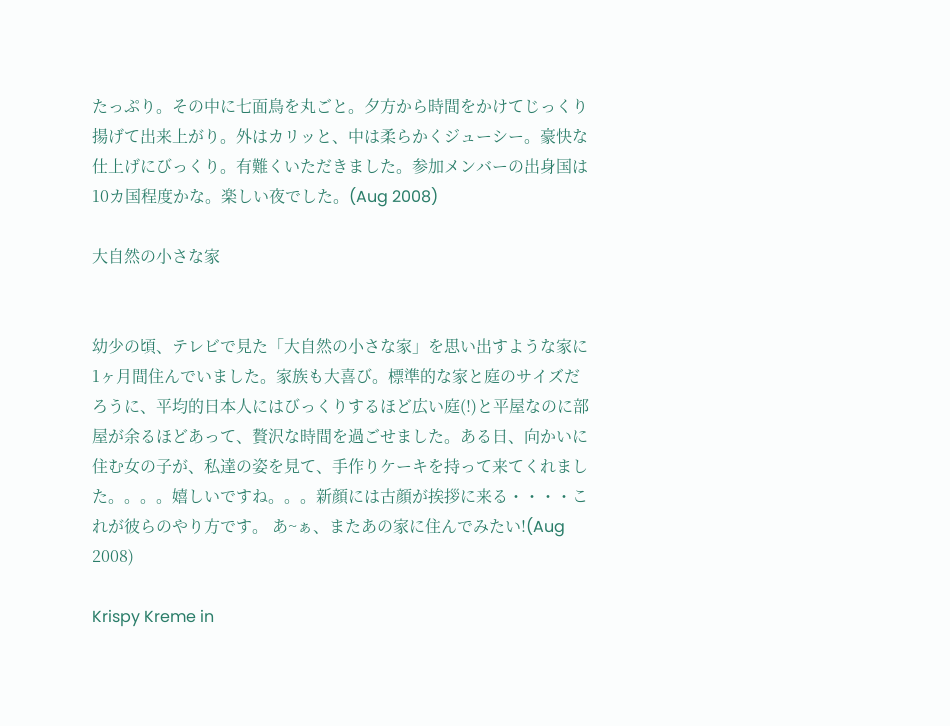たっぷり。その中に七面鳥を丸ごと。夕方から時間をかけてじっくり揚げて出来上がり。外はカリッと、中は柔らかくジューシー。豪快な仕上げにびっくり。有難くいただきました。参加メンバーの出身国は10カ国程度かな。楽しい夜でした。(Aug 2008)

大自然の小さな家


幼少の頃、テレビで見た「大自然の小さな家」を思い出すような家に1ヶ月間住んでいました。家族も大喜び。標準的な家と庭のサイズだろうに、平均的日本人にはびっくりするほど広い庭(!)と平屋なのに部屋が余るほどあって、贅沢な時間を過ごせました。ある日、向かいに住む女の子が、私達の姿を見て、手作りケーキを持って来てくれました。。。。嬉しいですね。。。新顔には古顔が挨拶に来る・・・・これが彼らのやり方です。 あ~ぁ、またあの家に住んでみたい!(Aug 2008)

Krispy Kreme in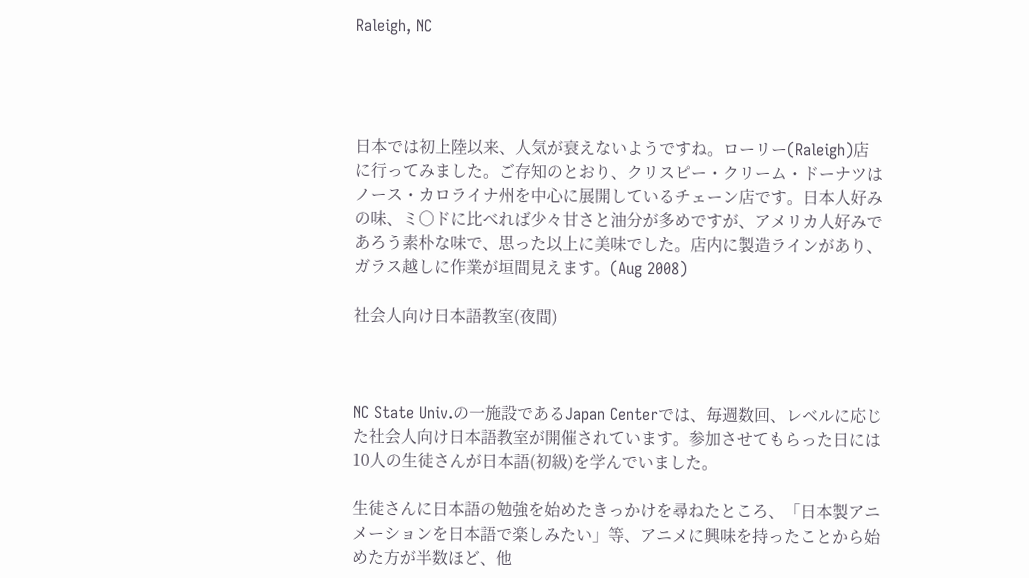Raleigh, NC




日本では初上陸以来、人気が衰えないようですね。ローリー(Raleigh)店に行ってみました。ご存知のとおり、クリスピー・クリーム・ドーナツはノース・カロライナ州を中心に展開しているチェーン店です。日本人好みの味、ミ○ドに比べれば少々甘さと油分が多めですが、アメリカ人好みであろう素朴な味で、思った以上に美味でした。店内に製造ラインがあり、ガラス越しに作業が垣間見えます。(Aug 2008)

社会人向け日本語教室(夜間)



NC State Univ.の一施設であるJapan Centerでは、毎週数回、レベルに応じた社会人向け日本語教室が開催されています。参加させてもらった日には10人の生徒さんが日本語(初級)を学んでいました。

生徒さんに日本語の勉強を始めたきっかけを尋ねたところ、「日本製アニメーションを日本語で楽しみたい」等、アニメに興味を持ったことから始めた方が半数ほど、他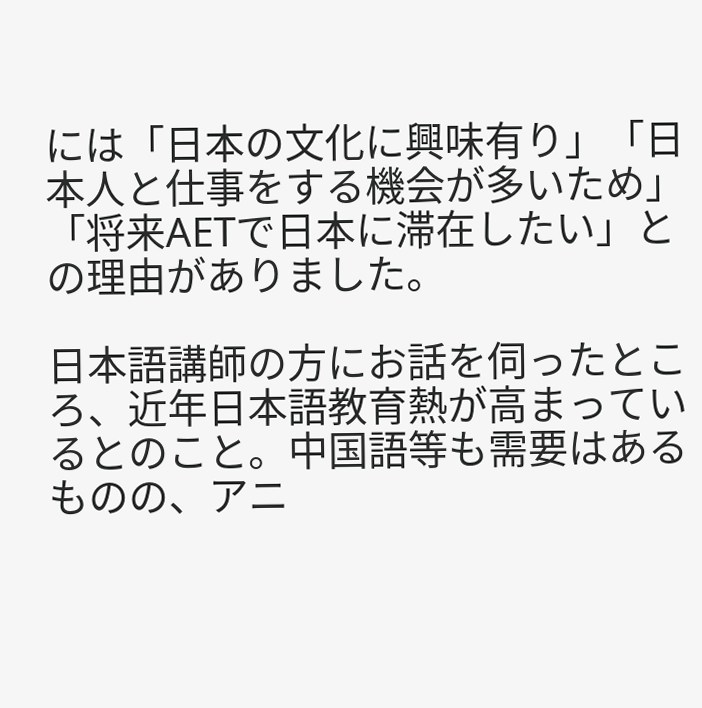には「日本の文化に興味有り」「日本人と仕事をする機会が多いため」「将来AETで日本に滞在したい」との理由がありました。

日本語講師の方にお話を伺ったところ、近年日本語教育熱が高まっているとのこと。中国語等も需要はあるものの、アニ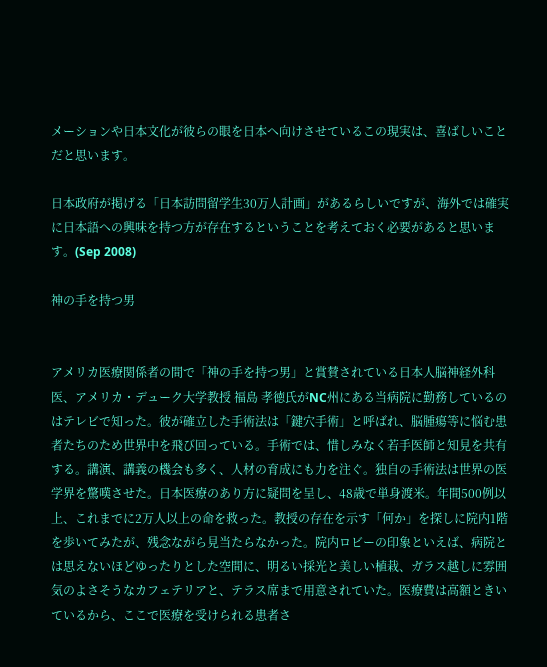メーションや日本文化が彼らの眼を日本へ向けさせているこの現実は、喜ばしいことだと思います。

日本政府が掲げる「日本訪問留学生30万人計画」があるらしいですが、海外では確実に日本語への興味を持つ方が存在するということを考えておく必要があると思います。(Sep 2008)

神の手を持つ男


アメリカ医療関係者の間で「神の手を持つ男」と賞賛されている日本人脳神経外科医、アメリカ・デューク大学教授 福島 孝徳氏がNC州にある当病院に勤務しているのはテレビで知った。彼が確立した手術法は「鍵穴手術」と呼ばれ、脳腫瘍等に悩む患者たちのため世界中を飛び回っている。手術では、惜しみなく若手医師と知見を共有する。講演、講義の機会も多く、人材の育成にも力を注ぐ。独自の手術法は世界の医学界を驚嘆させた。日本医療のあり方に疑問を呈し、48歳で単身渡米。年間500例以上、これまでに2万人以上の命を救った。教授の存在を示す「何か」を探しに院内1階を歩いてみたが、残念ながら見当たらなかった。院内ロビーの印象といえば、病院とは思えないほどゆったりとした空間に、明るい採光と美しい植栽、ガラス越しに雰囲気のよさそうなカフェテリアと、テラス席まで用意されていた。医療費は高額ときいているから、ここで医療を受けられる患者さ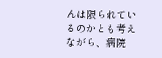んは限られているのかとも考えながら、病院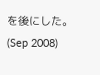を後にした。(Sep 2008)